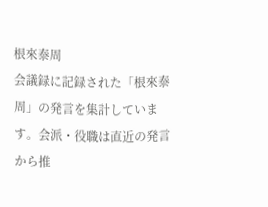根來泰周
会議録に記録された「根來泰周」の発言を集計しています。会派・役職は直近の発言から推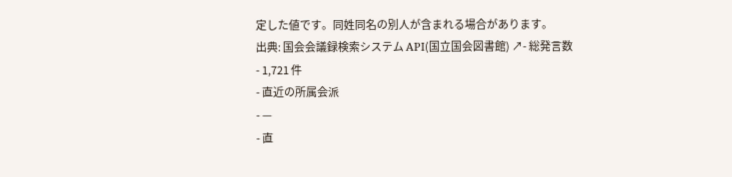定した値です。同姓同名の別人が含まれる場合があります。
出典: 国会会議録検索システム API(国立国会図書館) ↗- 総発言数
- 1,721 件
- 直近の所属会派
- —
- 直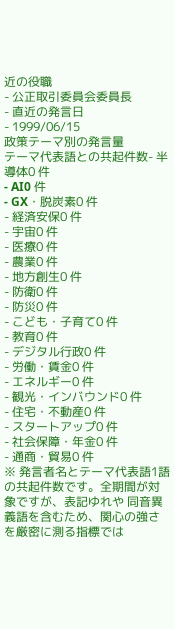近の役職
- 公正取引委員会委員長
- 直近の発言日
- 1999/06/15
政策テーマ別の発言量
テーマ代表語との共起件数- 半導体0 件
- AI0 件
- GX・脱炭素0 件
- 経済安保0 件
- 宇宙0 件
- 医療0 件
- 農業0 件
- 地方創生0 件
- 防衛0 件
- 防災0 件
- こども・子育て0 件
- 教育0 件
- デジタル行政0 件
- 労働・賃金0 件
- エネルギー0 件
- 観光・インバウンド0 件
- 住宅・不動産0 件
- スタートアップ0 件
- 社会保障・年金0 件
- 通商・貿易0 件
※ 発言者名とテーマ代表語1語の共起件数です。全期間が対象ですが、表記ゆれや 同音異義語を含むため、関心の強さを厳密に測る指標では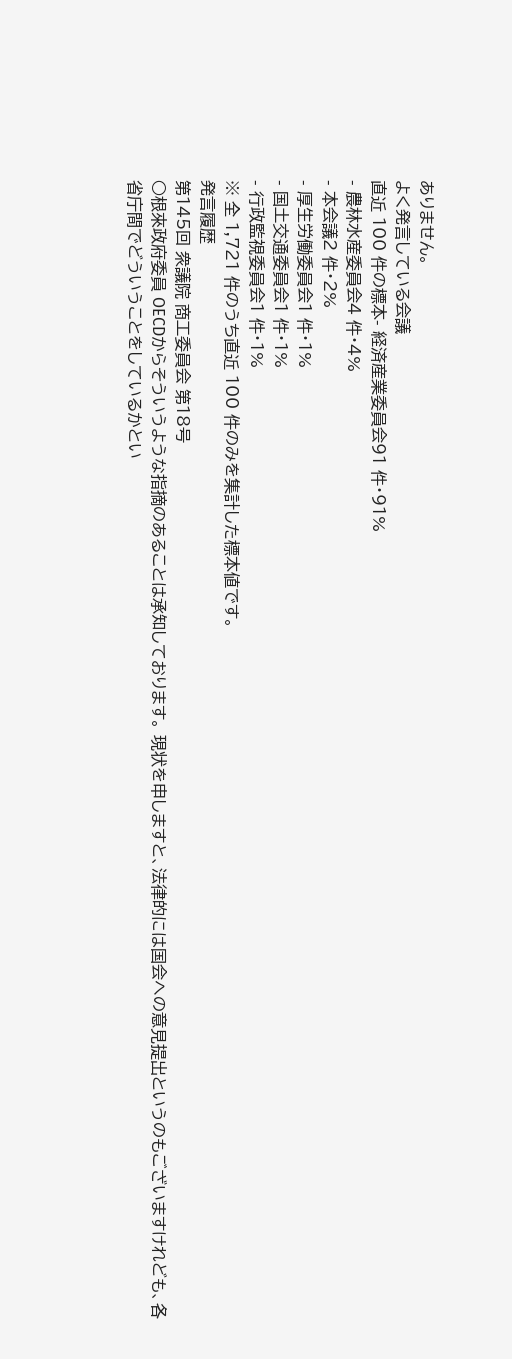ありません。
よく発言している会議
直近 100 件の標本- 経済産業委員会91 件・91%
- 農林水産委員会4 件・4%
- 本会議2 件・2%
- 厚生労働委員会1 件・1%
- 国土交通委員会1 件・1%
- 行政監視委員会1 件・1%
※ 全 1,721 件のうち直近 100 件のみを集計した標本値です。
発言履歴
第145回 衆議院 商工委員会 第18号
○根來政府委員 OECDからそういうような指摘のあることは承知しております。 現状を申しますと、法律的には国会への意見提出というのもございますけれども、各省庁間でどういうことをしているかとい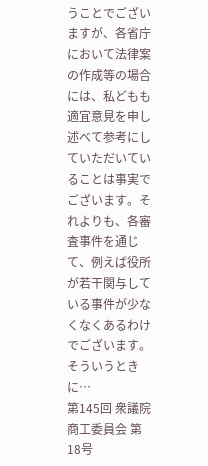うことでございますが、各省庁において法律案の作成等の場合には、私どもも適宜意見を申し述べて参考にしていただいていることは事実でございます。それよりも、各審査事件を通じて、例えば役所が若干関与している事件が少なくなくあるわけでございます。そういうときに…
第145回 衆議院 商工委員会 第18号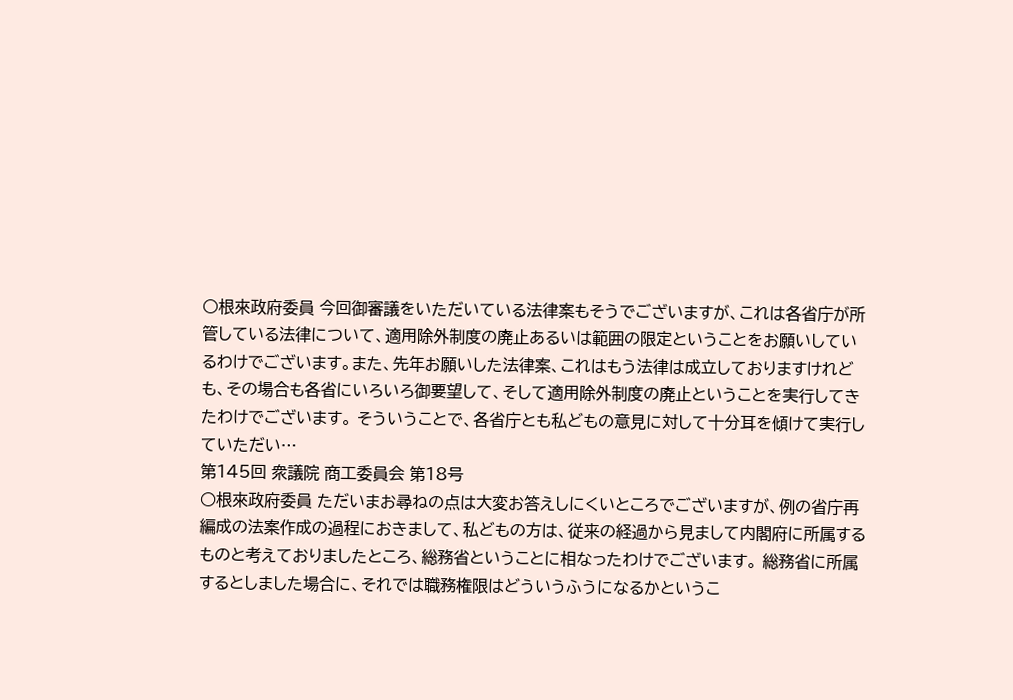○根來政府委員 今回御審議をいただいている法律案もそうでございますが、これは各省庁が所管している法律について、適用除外制度の廃止あるいは範囲の限定ということをお願いしているわけでございます。また、先年お願いした法律案、これはもう法律は成立しておりますけれども、その場合も各省にいろいろ御要望して、そして適用除外制度の廃止ということを実行してきたわけでございます。 そういうことで、各省庁とも私どもの意見に対して十分耳を傾けて実行していただい…
第145回 衆議院 商工委員会 第18号
○根來政府委員 ただいまお尋ねの点は大変お答えしにくいところでございますが、例の省庁再編成の法案作成の過程におきまして、私どもの方は、従来の経過から見まして内閣府に所属するものと考えておりましたところ、総務省ということに相なったわけでございます。 総務省に所属するとしました場合に、それでは職務権限はどういうふうになるかというこ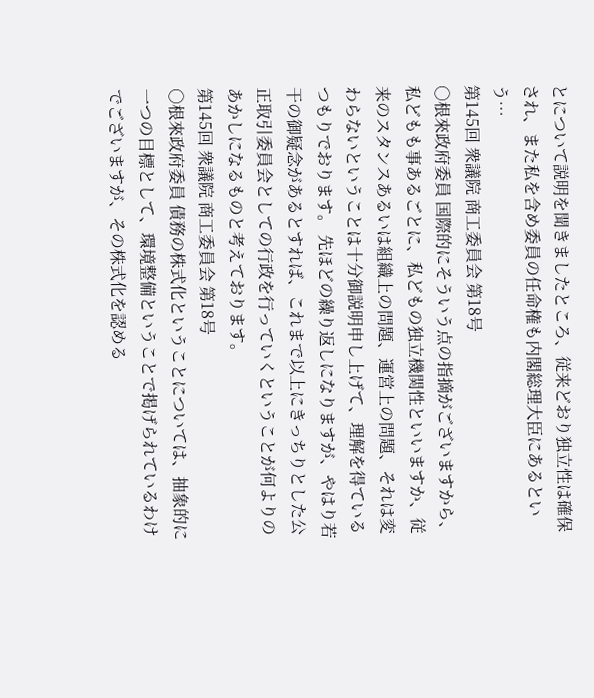とについて説明を聞きましたところ、従来どおり独立性は確保され、また私を含め委員の任命権も内閣総理大臣にあるという…
第145回 衆議院 商工委員会 第18号
○根來政府委員 国際的にそういう点の指摘がございますから、私どもも事あるごとに、私どもの独立機関性といいますか、従来のスタンスあるいは組織上の問題、運営上の問題、それは変わらないということは十分御説明申し上げて、理解を得ているつもりでおります。 先ほどの繰り返しになりますが、やはり若干の御疑念があるとすれば、これまで以上にきっちりとした公正取引委員会としての行政を行っていくということが何よりのあかしになるものと考えております。
第145回 衆議院 商工委員会 第18号
○根來政府委員 債務の株式化ということについては、抽象的に一つの目標として、環境整備ということで掲げられているわけでございますが、その株式化を認める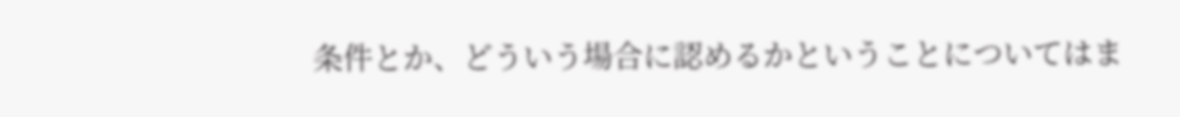条件とか、どういう場合に認めるかということについてはま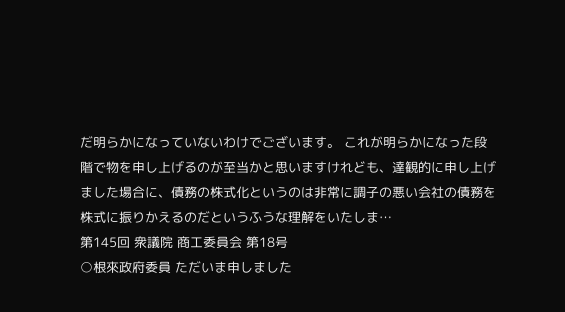だ明らかになっていないわけでございます。 これが明らかになった段階で物を申し上げるのが至当かと思いますけれども、達観的に申し上げました場合に、債務の株式化というのは非常に調子の悪い会社の債務を株式に振りかえるのだというふうな理解をいたしま…
第145回 衆議院 商工委員会 第18号
○根來政府委員 ただいま申しました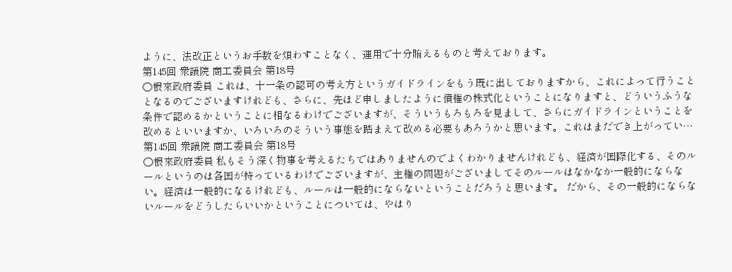ように、法改正というお手数を煩わすことなく、運用で十分賄えるものと考えております。
第145回 衆議院 商工委員会 第18号
○根來政府委員 これは、十一条の認可の考え方というガイドラインをもう既に出しておりますから、これによって行うこととなるのでございますけれども、さらに、先ほど申しましたように債権の株式化ということになりますと、どういうふうな条件で認めるかということに相なるわけでございますが、そういうもろもろを見まして、さらにガイドラインということを改めるといいますか、いろいろのそういう事態を踏まえて改める必要もあろうかと思います。これはまだでき上がってい…
第145回 衆議院 商工委員会 第18号
○根來政府委員 私もそう深く物事を考えるたちではありませんのでよくわかりませんけれども、経済が国際化する、そのルールというのは各国が持っているわけでございますが、主権の問題がございましてそのルールはなかなか一般的にならない。経済は一般的になるけれども、ルールは一般的にならないということだろうと思います。 だから、その一般的にならないルールをどうしたらいいかということについては、やはり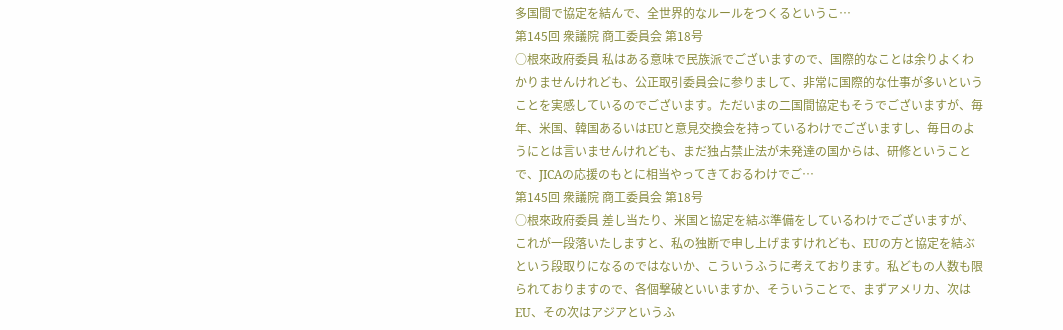多国間で協定を結んで、全世界的なルールをつくるというこ…
第145回 衆議院 商工委員会 第18号
○根來政府委員 私はある意味で民族派でございますので、国際的なことは余りよくわかりませんけれども、公正取引委員会に参りまして、非常に国際的な仕事が多いということを実感しているのでございます。ただいまの二国間協定もそうでございますが、毎年、米国、韓国あるいはEUと意見交換会を持っているわけでございますし、毎日のようにとは言いませんけれども、まだ独占禁止法が未発達の国からは、研修ということで、JICAの応援のもとに相当やってきておるわけでご…
第145回 衆議院 商工委員会 第18号
○根來政府委員 差し当たり、米国と協定を結ぶ準備をしているわけでございますが、これが一段落いたしますと、私の独断で申し上げますけれども、EUの方と協定を結ぶという段取りになるのではないか、こういうふうに考えております。私どもの人数も限られておりますので、各個撃破といいますか、そういうことで、まずアメリカ、次はEU、その次はアジアというふ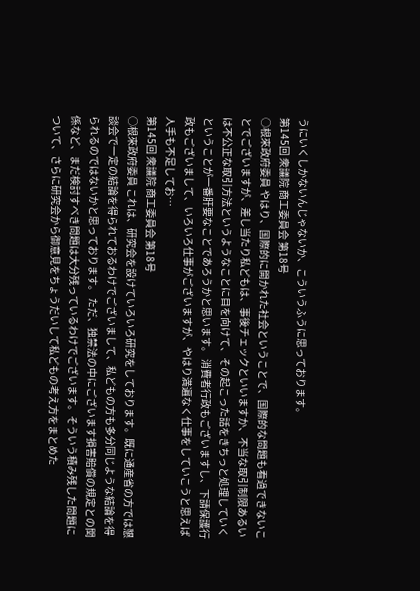うにいくしかないんじゃないか、こういうふうに思っております。
第145回 衆議院 商工委員会 第18号
○根來政府委員 やはり、国際的に開かれた社会ということで、国際的な問題も看過できないことでございますが、差し当たり私どもは、事後チェックといいますか、不当な取引制限あるいは不公正な取引方法というようなことに目を向けて、その起こった話をきちっと処理していくということが一番肝要なことであろうかと思います。 消費者行政もございますし、下請保護行政もございまして、いろいろ仕事がございますが、やはり満遍なく仕事をしていこうと思えば人手も不足してお…
第145回 衆議院 商工委員会 第18号
○根來政府委員 これは、研究会を設けていろいろ研究をしております。既に通産省の方では懇談会で一定の結論を得られておるわけでございまして、私どもの方も多分同じような結論を得られるのではないかと思っております。 ただ、独禁法の中にございます損害賠償の規定との関係など、まだ検討すべき問題は大分残っているわけでございます。そういう積み残した問題について、さらに研究会から御意見をちょうだいして私どもの考え方をまとめた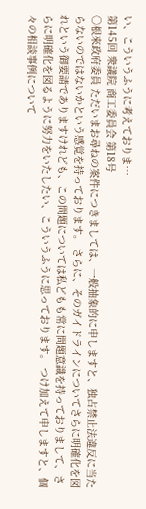い、こういうふうに考えておりま…
第145回 衆議院 商工委員会 第18号
○根來政府委員 ただいまお尋ねの案件につきましては、一般抽象的に申しますと、独占禁止法違反に当たらないのではないかという感覚を持っております。 さらに、そのガイドラインについてさらに明確化を図れという御要請でありますけれども、この問題については私どもも常に問題意識を持っておりまして、さらに明確化を図るように努力をいたしたい、こういうふうに思っております。 つけ加えて申しますと、個々の相談事例について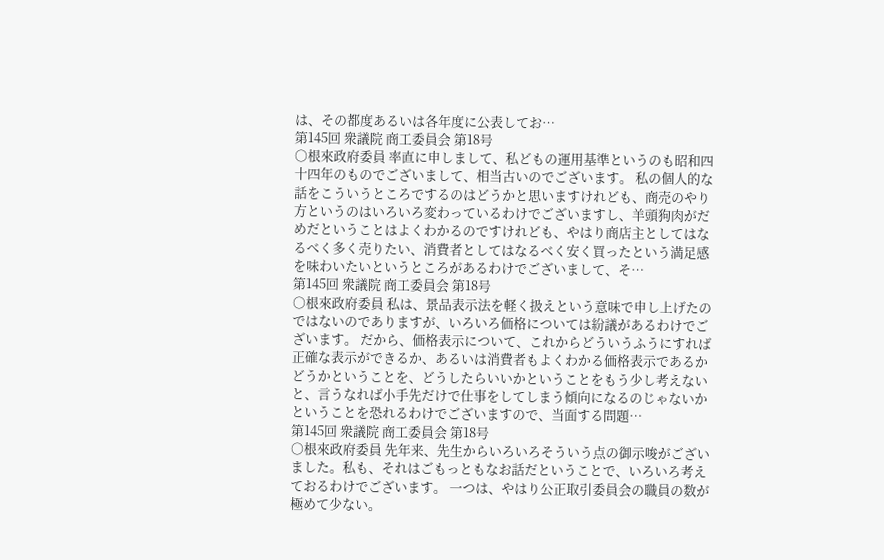は、その都度あるいは各年度に公表してお…
第145回 衆議院 商工委員会 第18号
○根來政府委員 率直に申しまして、私どもの運用基準というのも昭和四十四年のものでございまして、相当古いのでございます。 私の個人的な話をこういうところでするのはどうかと思いますけれども、商売のやり方というのはいろいろ変わっているわけでございますし、羊頭狗肉がだめだということはよくわかるのですけれども、やはり商店主としてはなるべく多く売りたい、消費者としてはなるべく安く買ったという満足感を味わいたいというところがあるわけでございまして、そ…
第145回 衆議院 商工委員会 第18号
○根來政府委員 私は、景品表示法を軽く扱えという意味で申し上げたのではないのでありますが、いろいろ価格については紛議があるわけでございます。 だから、価格表示について、これからどういうふうにすれば正確な表示ができるか、あるいは消費者もよくわかる価格表示であるかどうかということを、どうしたらいいかということをもう少し考えないと、言うなれば小手先だけで仕事をしてしまう傾向になるのじゃないかということを恐れるわけでございますので、当面する問題…
第145回 衆議院 商工委員会 第18号
○根來政府委員 先年来、先生からいろいろそういう点の御示唆がございました。私も、それはごもっともなお話だということで、いろいろ考えておるわけでございます。 一つは、やはり公正取引委員会の職員の数が極めて少ない。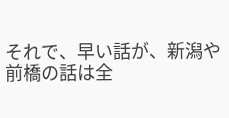それで、早い話が、新潟や前橋の話は全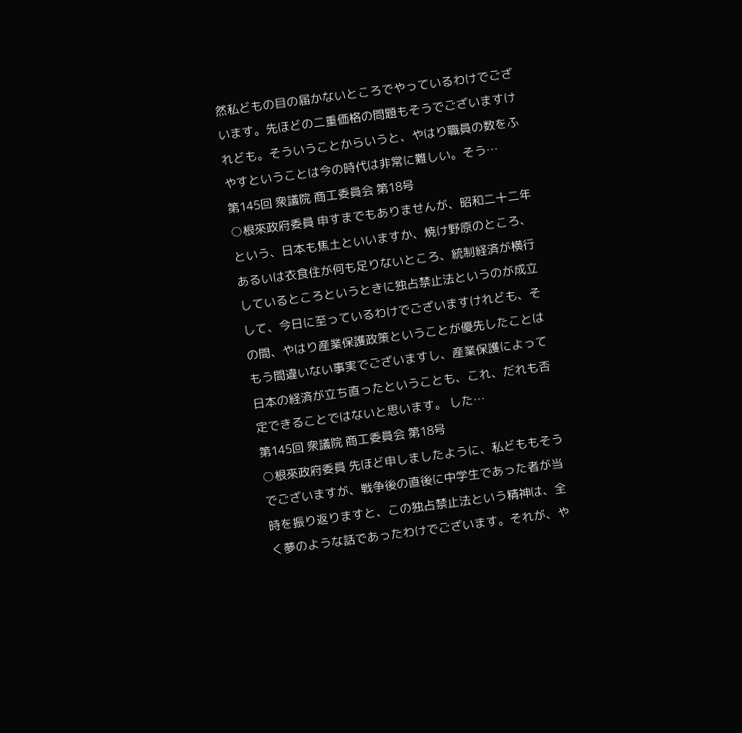然私どもの目の届かないところでやっているわけでございます。先ほどの二重価格の問題もそうでございますけれども。そういうことからいうと、やはり職員の数をふやすということは今の時代は非常に難しい。そう…
第145回 衆議院 商工委員会 第18号
○根來政府委員 申すまでもありませんが、昭和二十二年という、日本も焦土といいますか、焼け野原のところ、あるいは衣食住が何も足りないところ、統制経済が横行しているところというときに独占禁止法というのが成立して、今日に至っているわけでございますけれども、その間、やはり産業保護政策ということが優先したことはもう間違いない事実でございますし、産業保護によって日本の経済が立ち直ったということも、これ、だれも否定できることではないと思います。 した…
第145回 衆議院 商工委員会 第18号
○根來政府委員 先ほど申しましたように、私どももそうでございますが、戦争後の直後に中学生であった者が当時を振り返りますと、この独占禁止法という精神は、全く夢のような話であったわけでございます。それが、や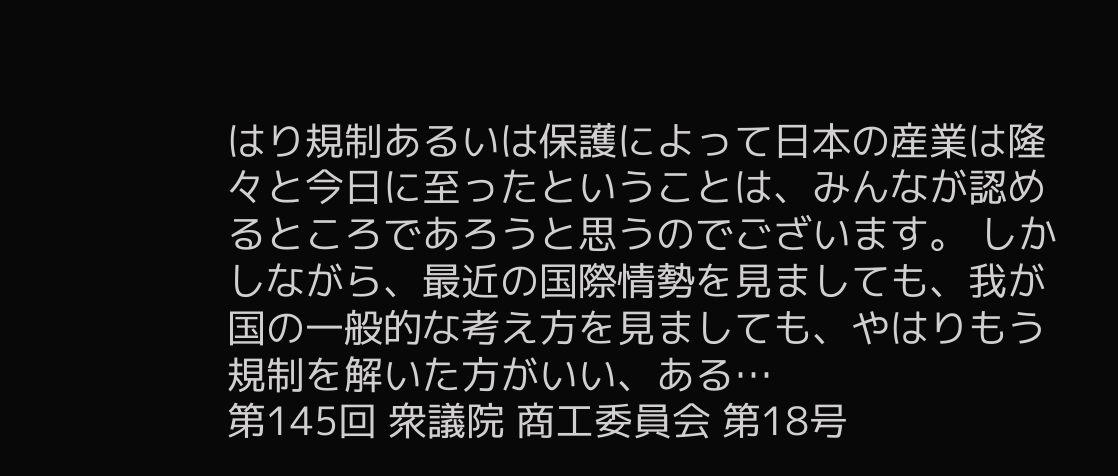はり規制あるいは保護によって日本の産業は隆々と今日に至ったということは、みんなが認めるところであろうと思うのでございます。 しかしながら、最近の国際情勢を見ましても、我が国の一般的な考え方を見ましても、やはりもう規制を解いた方がいい、ある…
第145回 衆議院 商工委員会 第18号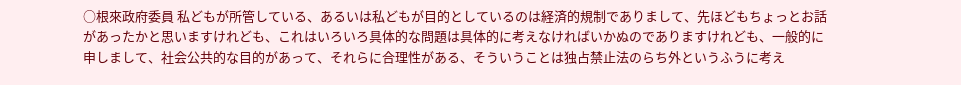○根來政府委員 私どもが所管している、あるいは私どもが目的としているのは経済的規制でありまして、先ほどもちょっとお話があったかと思いますけれども、これはいろいろ具体的な問題は具体的に考えなければいかぬのでありますけれども、一般的に申しまして、社会公共的な目的があって、それらに合理性がある、そういうことは独占禁止法のらち外というふうに考え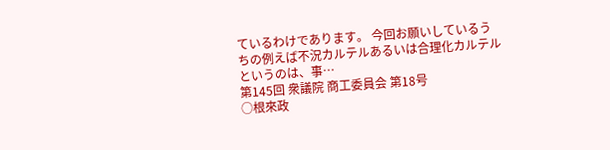ているわけであります。 今回お願いしているうちの例えば不況カルテルあるいは合理化カルテルというのは、事…
第145回 衆議院 商工委員会 第18号
○根來政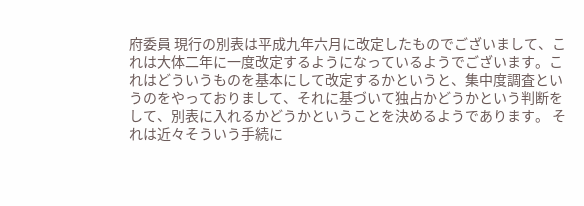府委員 現行の別表は平成九年六月に改定したものでございまして、これは大体二年に一度改定するようになっているようでございます。これはどういうものを基本にして改定するかというと、集中度調査というのをやっておりまして、それに基づいて独占かどうかという判断をして、別表に入れるかどうかということを決めるようであります。 それは近々そういう手続に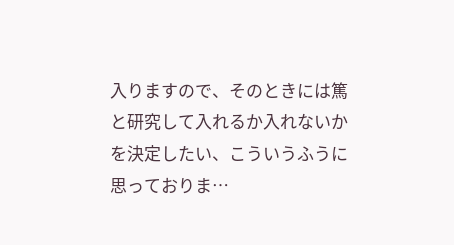入りますので、そのときには篤と研究して入れるか入れないかを決定したい、こういうふうに思っておりま…